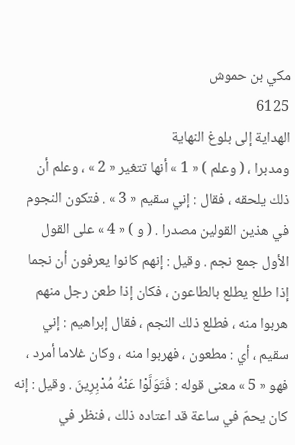مكي بن حموش
6125
الهداية إلى بلوغ النهاية
ومدبرا ، ( وعلم ) « 1 » أنها تتغير « 2 » ، وعلم أن ذلك يلحقه ، فقال : إني سقيم « 3 » . فتكون النجوم في هذين القولين مصدرا . ( و ) « 4 » على القول الأول جمع نجم . وقيل : إنهم كانوا يعرفون أن نجما إذا طلع يطلع بالطاعون ، فكان إذا طعن رجل منهم هربوا منه ، فطلع ذلك النجم ، فقال إبراهيم : إني سقيم ، أي : مطعون ، فهربوا منه ، وكان غلاما أمرد ، فهو « 5 » معنى قوله : فَتَوَلَّوْا عَنْهُ مُدْبِرِينَ . وقيل : إنه كان يحمّ في ساعة قد اعتاده ذلك ، فنظر في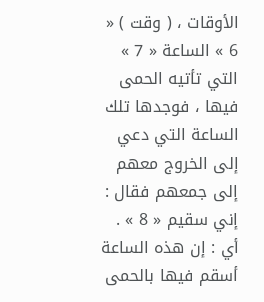الأوقات ، ( وقت ) « 6 » الساعة « 7 » التي تأتيه الحمى فيها ، فوجدها تلك الساعة التي دعي إلى الخروج معهم إلى جمعهم فقال : إني سقيم « 8 » . أي : إن هذه الساعة أسقم فيها بالحمى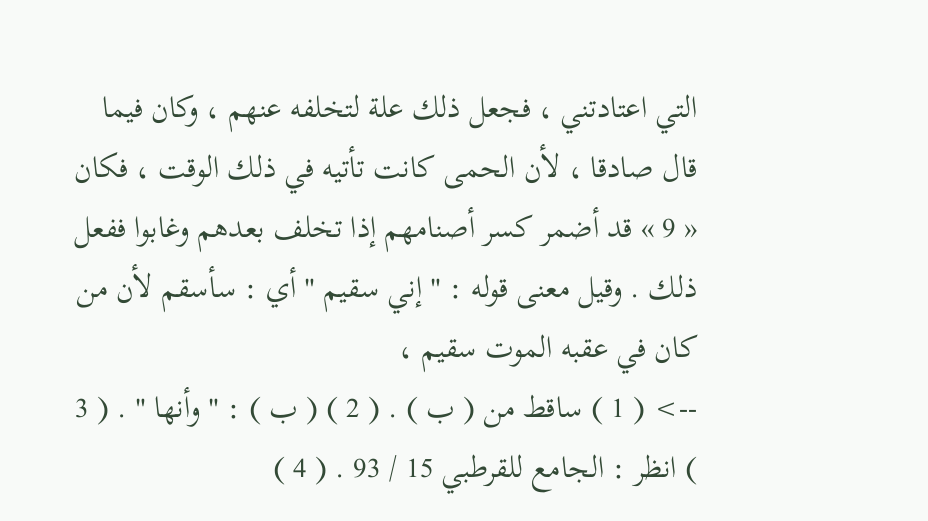التي اعتادتني ، فجعل ذلك علة لتخلفه عنهم ، وكان فيما قال صادقا ، لأن الحمى كانت تأتيه في ذلك الوقت ، فكان « 9 » قد أضمر كسر أصنامهم إذا تخلف بعدهم وغابوا ففعل ذلك . وقيل معنى قوله : " إني سقيم " أي : سأسقم لأن من كان في عقبه الموت سقيم ،
--> ( 1 ) ساقط من ( ب ) . ( 2 ) ( ب ) : " وأنها " . ( 3 ) انظر : الجامع للقرطبي 15 / 93 . ( 4 )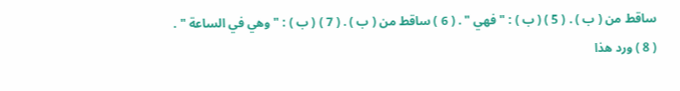ساقط من ( ب ) . ( 5 ) ( ب ) : " فهي " . ( 6 ) ساقط من ( ب ) . ( 7 ) ( ب ) : " وهي في الساعة " . ( 8 ) ورد هذا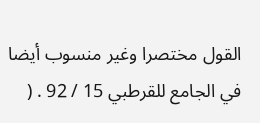القول مختصرا وغير منسوب أيضا في الجامع للقرطبي 15 / 92 . (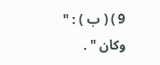9 ) ( ب ) : " وكان " .